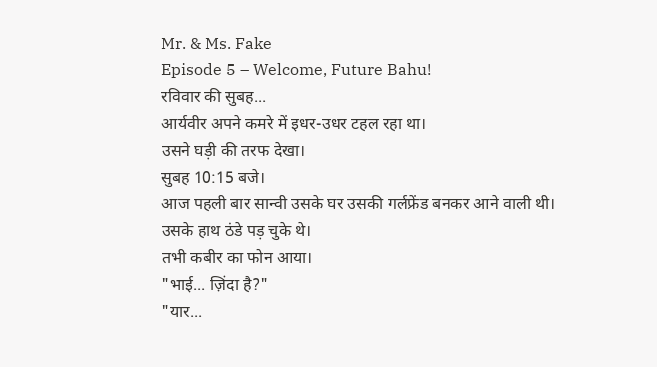Mr. & Ms. Fake
Episode 5 – Welcome, Future Bahu!
रविवार की सुबह...
आर्यवीर अपने कमरे में इधर-उधर टहल रहा था।
उसने घड़ी की तरफ देखा।
सुबह 10:15 बजे।
आज पहली बार सान्वी उसके घर उसकी गर्लफ्रेंड बनकर आने वाली थी।
उसके हाथ ठंडे पड़ चुके थे।
तभी कबीर का फोन आया।
"भाई... ज़िंदा है?"
"यार...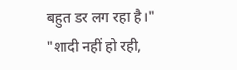बहुत डर लग रहा है।"
"शादी नहीं हो रही,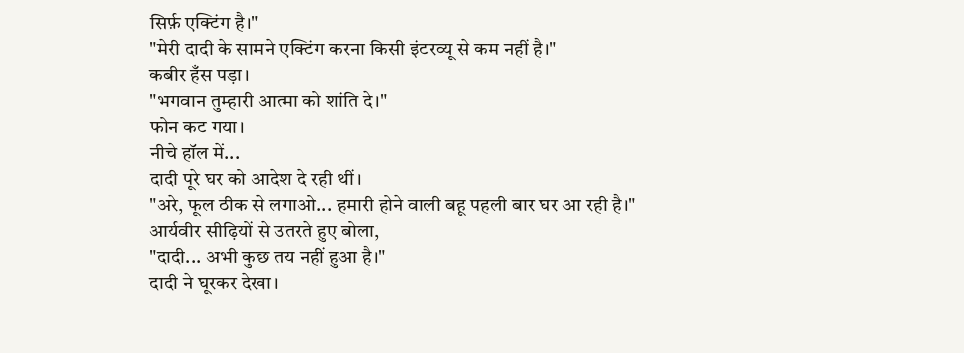सिर्फ़ एक्टिंग है।"
"मेरी दादी के सामने एक्टिंग करना किसी इंटरव्यू से कम नहीं है।"
कबीर हँस पड़ा।
"भगवान तुम्हारी आत्मा को शांति दे।"
फोन कट गया।
नीचे हॉल में...
दादी पूरे घर को आदेश दे रही थीं।
"अरे, फूल ठीक से लगाओ... हमारी होने वाली बहू पहली बार घर आ रही है।"
आर्यवीर सीढ़ियों से उतरते हुए बोला,
"दादी... अभी कुछ तय नहीं हुआ है।"
दादी ने घूरकर देखा।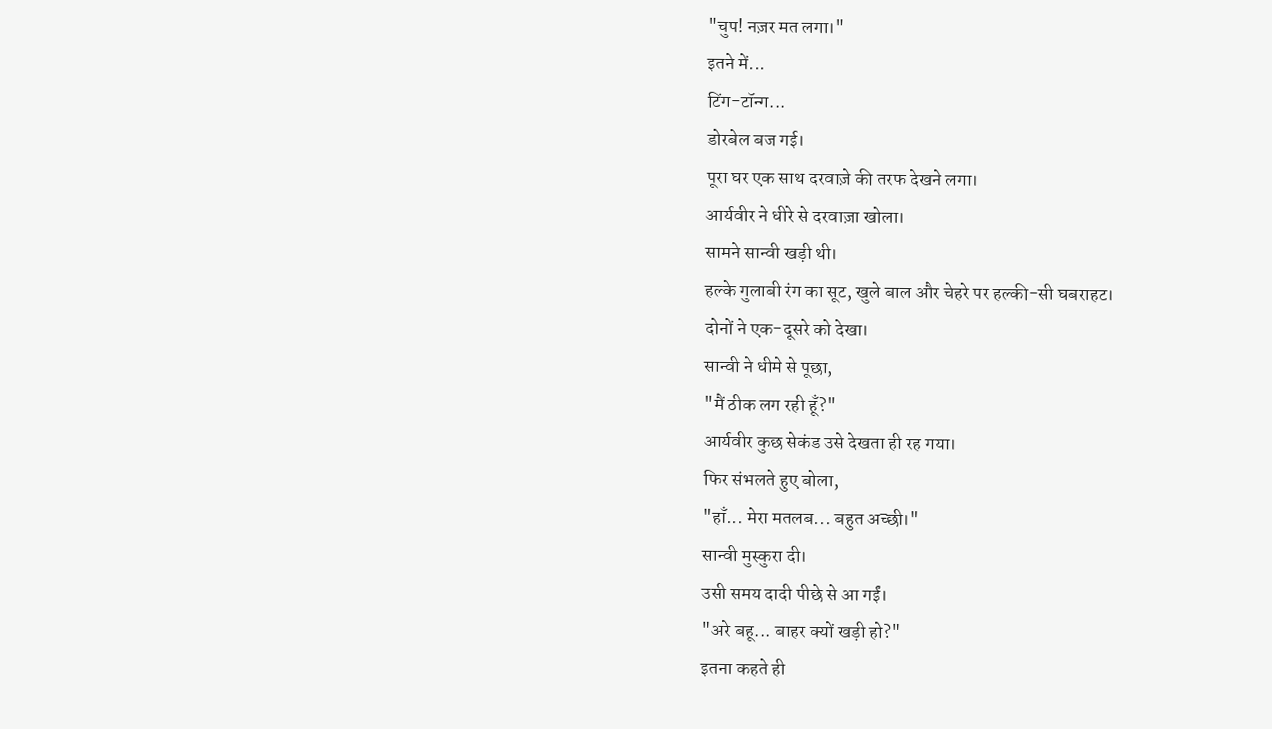"चुप! नज़र मत लगा।"
इतने में...
टिंग-टॉन्ग...
डोरबेल बज गई।
पूरा घर एक साथ दरवाज़े की तरफ देखने लगा।
आर्यवीर ने धीरे से दरवाज़ा खोला।
सामने सान्वी खड़ी थी।
हल्के गुलाबी रंग का सूट, खुले बाल और चेहरे पर हल्की-सी घबराहट।
दोनों ने एक-दूसरे को देखा।
सान्वी ने धीमे से पूछा,
"मैं ठीक लग रही हूँ?"
आर्यवीर कुछ सेकंड उसे देखता ही रह गया।
फिर संभलते हुए बोला,
"हाँ... मेरा मतलब... बहुत अच्छी।"
सान्वी मुस्कुरा दी।
उसी समय दादी पीछे से आ गईं।
"अरे बहू... बाहर क्यों खड़ी हो?"
इतना कहते ही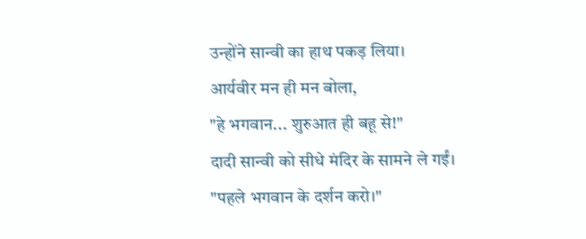उन्होंने सान्वी का हाथ पकड़ लिया।
आर्यवीर मन ही मन बोला,
"हे भगवान... शुरुआत ही बहू से!"
दादी सान्वी को सीधे मंदिर के सामने ले गईं।
"पहले भगवान के दर्शन करो।"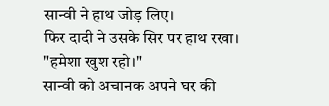सान्वी ने हाथ जोड़ लिए।
फिर दादी ने उसके सिर पर हाथ रखा।
"हमेशा खुश रहो।"
सान्वी को अचानक अपने घर की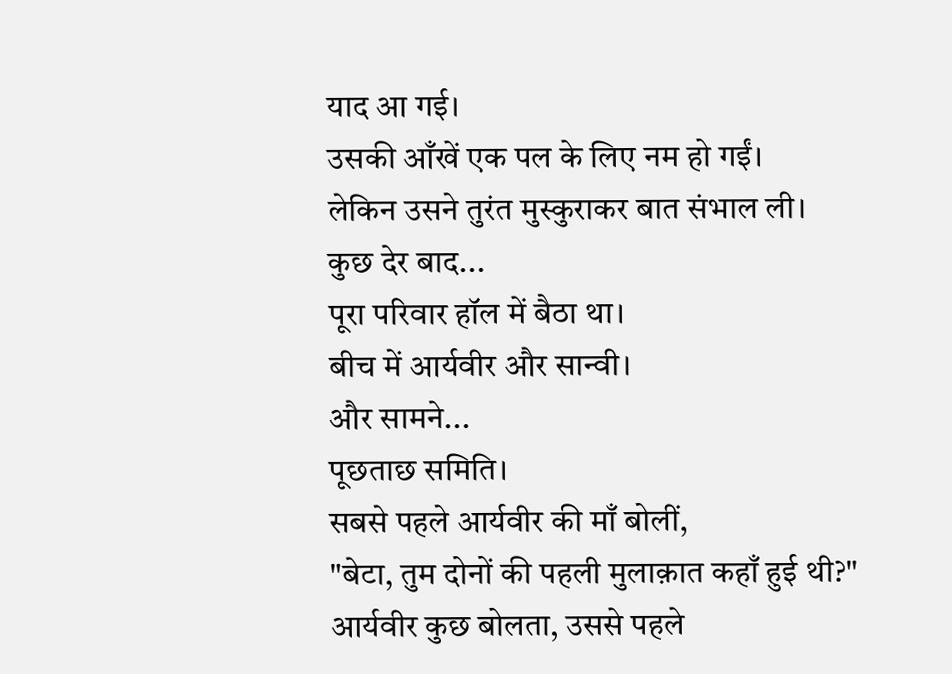याद आ गई।
उसकी आँखें एक पल के लिए नम हो गईं।
लेकिन उसने तुरंत मुस्कुराकर बात संभाल ली।
कुछ देर बाद...
पूरा परिवार हॉल में बैठा था।
बीच में आर्यवीर और सान्वी।
और सामने...
पूछताछ समिति।
सबसे पहले आर्यवीर की माँ बोलीं,
"बेटा, तुम दोनों की पहली मुलाक़ात कहाँ हुई थी?"
आर्यवीर कुछ बोलता, उससे पहले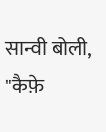सान्वी बोली,
"कैफ़े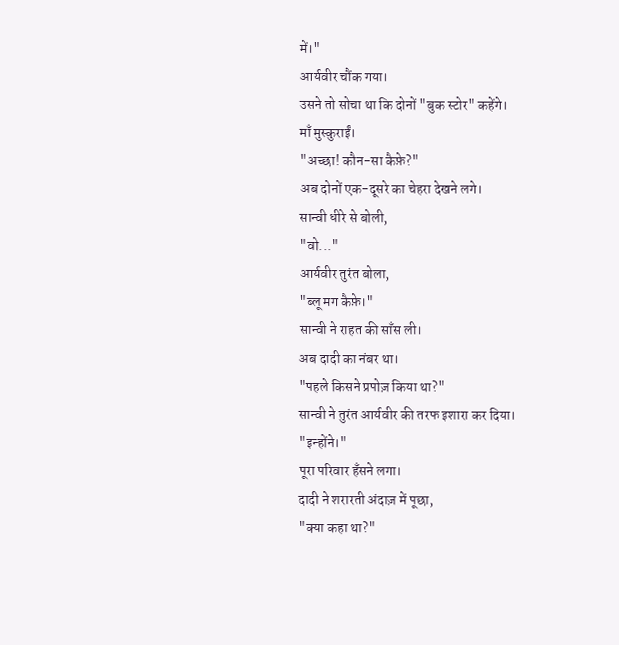में।"
आर्यवीर चौंक गया।
उसने तो सोचा था कि दोनों "बुक स्टोर" कहेंगे।
माँ मुस्कुराईं।
"अच्छा! कौन-सा कैफ़े?"
अब दोनों एक-दूसरे का चेहरा देखने लगे।
सान्वी धीरे से बोली,
"वो..."
आर्यवीर तुरंत बोला,
"ब्लू मग कैफ़े।"
सान्वी ने राहत की साँस ली।
अब दादी का नंबर था।
"पहले किसने प्रपोज़ किया था?"
सान्वी ने तुरंत आर्यवीर की तरफ इशारा कर दिया।
"इन्होंने।"
पूरा परिवार हँसने लगा।
दादी ने शरारती अंदाज़ में पूछा,
"क्या कहा था?"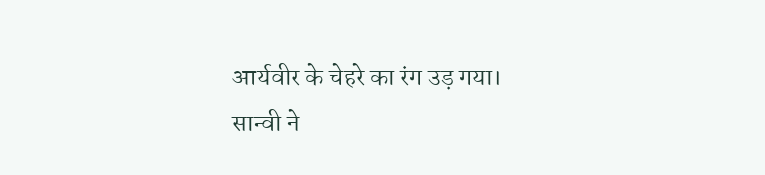आर्यवीर के चेहरे का रंग उड़ गया।
सान्वी ने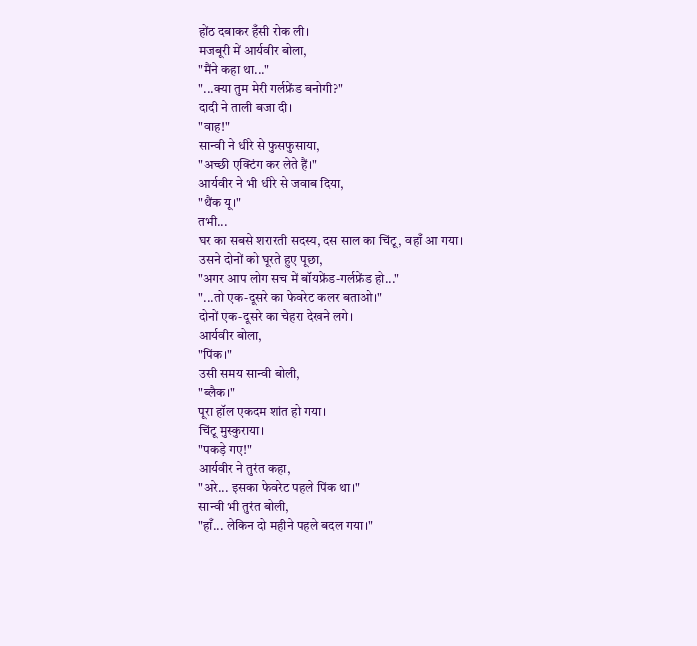होंठ दबाकर हँसी रोक ली।
मजबूरी में आर्यवीर बोला,
"मैंने कहा था..."
"...क्या तुम मेरी गर्लफ्रेंड बनोगी?"
दादी ने ताली बजा दी।
"वाह!"
सान्वी ने धीरे से फुसफुसाया,
"अच्छी एक्टिंग कर लेते हैं।"
आर्यवीर ने भी धीरे से जवाब दिया,
"थैंक यू।"
तभी...
घर का सबसे शरारती सदस्य, दस साल का चिंटू, वहाँ आ गया।
उसने दोनों को घूरते हुए पूछा,
"अगर आप लोग सच में बॉयफ्रेंड-गर्लफ्रेंड हो..."
"...तो एक-दूसरे का फेवरेट कलर बताओ।"
दोनों एक-दूसरे का चेहरा देखने लगे।
आर्यवीर बोला,
"पिंक।"
उसी समय सान्वी बोली,
"ब्लैक।"
पूरा हॉल एकदम शांत हो गया।
चिंटू मुस्कुराया।
"पकड़े गए!"
आर्यवीर ने तुरंत कहा,
"अरे... इसका फेवरेट पहले पिंक था।"
सान्वी भी तुरंत बोली,
"हाँ... लेकिन दो महीने पहले बदल गया।"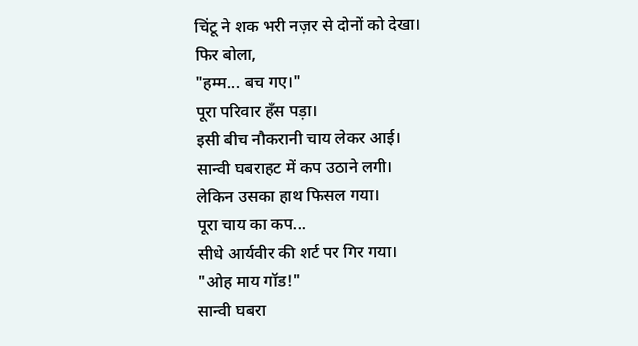चिंटू ने शक भरी नज़र से दोनों को देखा।
फिर बोला,
"हम्म... बच गए।"
पूरा परिवार हँस पड़ा।
इसी बीच नौकरानी चाय लेकर आई।
सान्वी घबराहट में कप उठाने लगी।
लेकिन उसका हाथ फिसल गया।
पूरा चाय का कप...
सीधे आर्यवीर की शर्ट पर गिर गया।
"ओह माय गॉड!"
सान्वी घबरा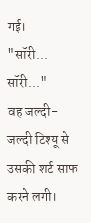गई।
"सॉरी... सॉरी..."
वह जल्दी-जल्दी टिश्यू से उसकी शर्ट साफ करने लगी।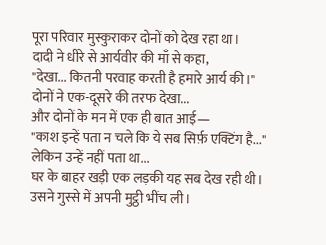पूरा परिवार मुस्कुराकर दोनों को देख रहा था।
दादी ने धीरे से आर्यवीर की माँ से कहा,
"देखा... कितनी परवाह करती है हमारे आर्य की।"
दोनों ने एक-दूसरे की तरफ देखा...
और दोनों के मन में एक ही बात आई—
"काश इन्हें पता न चले कि ये सब सिर्फ़ एक्टिंग है..."
लेकिन उन्हें नहीं पता था...
घर के बाहर खड़ी एक लड़की यह सब देख रही थी।
उसने गुस्से में अपनी मुट्ठी भींच ली।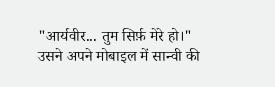"आर्यवीर... तुम सिर्फ़ मेरे हो।"
उसने अपने मोबाइल में सान्वी की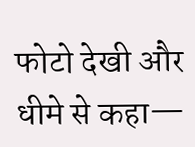फोटो देखी और धीमे से कहा—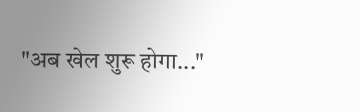"अब खेल शुरू होगा..."